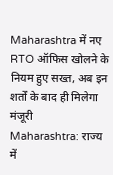Maharashtra में नए RTO ऑफिस खोलने के नियम हुए सख्त, अब इन शर्तों के बाद ही मिलेगा मंजूरी
Maharashtra: राज्य में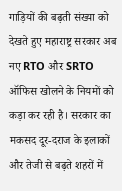गाड़ियों की बढ़ती संख्या को देखते हुए महाराष्ट्र सरकार अब नए RTO और SRTO ऑफिस खोलने के नियमों को कड़ा कर रही है। सरकार का मकसद दूर-दराज के इलाकों और तेजी से बढ़ते शहरों में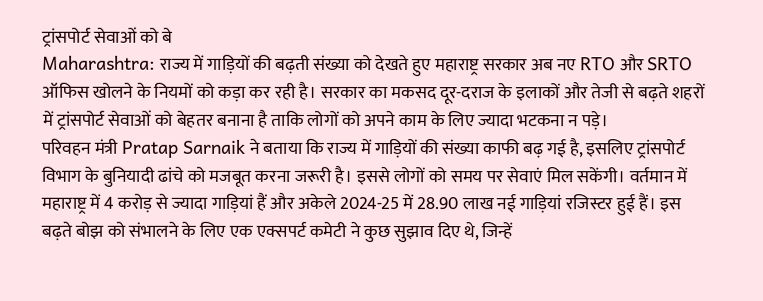ट्रांसपोर्ट सेवाओं को बे
Maharashtra: राज्य में गाड़ियों की बढ़ती संख्या को देखते हुए महाराष्ट्र सरकार अब नए RTO और SRTO ऑफिस खोलने के नियमों को कड़ा कर रही है। सरकार का मकसद दूर-दराज के इलाकों और तेजी से बढ़ते शहरों में ट्रांसपोर्ट सेवाओं को बेहतर बनाना है ताकि लोगों को अपने काम के लिए ज्यादा भटकना न पड़े।
परिवहन मंत्री Pratap Sarnaik ने बताया कि राज्य में गाड़ियों की संख्या काफी बढ़ गई है, इसलिए ट्रांसपोर्ट विभाग के बुनियादी ढांचे को मजबूत करना जरूरी है। इससे लोगों को समय पर सेवाएं मिल सकेंगी। वर्तमान में महाराष्ट्र में 4 करोड़ से ज्यादा गाड़ियां हैं और अकेले 2024-25 में 28.90 लाख नई गाड़ियां रजिस्टर हुई हैं। इस बढ़ते बोझ को संभालने के लिए एक एक्सपर्ट कमेटी ने कुछ सुझाव दिए थे, जिन्हें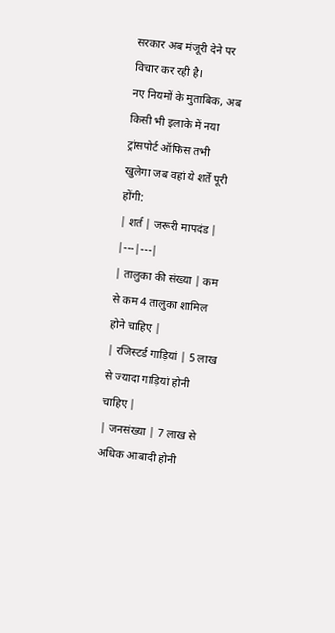सरकार अब मंजूरी देने पर विचार कर रही है।
नए नियमों के मुताबिक, अब किसी भी इलाके में नया ट्रांसपोर्ट ऑफिस तभी खुलेगा जब वहां ये शर्तें पूरी होंगी:
| शर्त | जरूरी मापदंड |
|---|---|
| तालुका की संख्या | कम से कम 4 तालुका शामिल होने चाहिए |
| रजिस्टर्ड गाड़ियां | 5 लाख से ज्यादा गाड़ियां होनी चाहिए |
| जनसंख्या | 7 लाख से अधिक आबादी होनी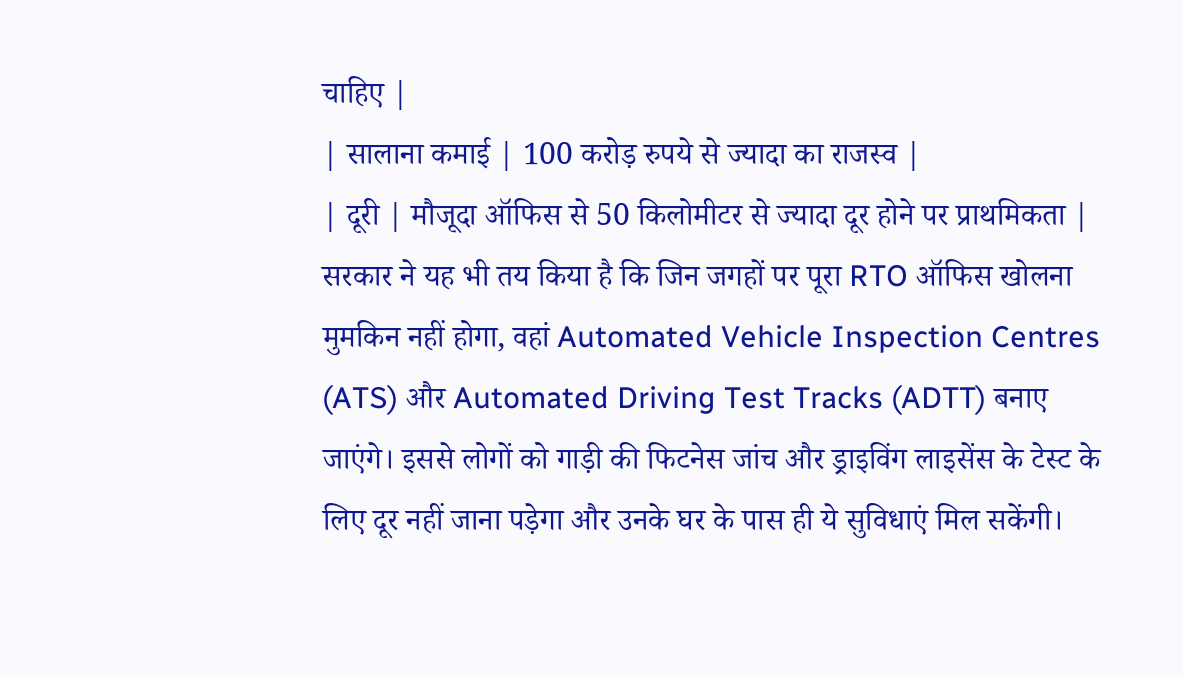चाहिए |
| सालाना कमाई | 100 करोड़ रुपये से ज्यादा का राजस्व |
| दूरी | मौजूदा ऑफिस से 50 किलोमीटर से ज्यादा दूर होने पर प्राथमिकता |
सरकार ने यह भी तय किया है कि जिन जगहों पर पूरा RTO ऑफिस खोलना मुमकिन नहीं होगा, वहां Automated Vehicle Inspection Centres (ATS) और Automated Driving Test Tracks (ADTT) बनाए जाएंगे। इससे लोगों को गाड़ी की फिटनेस जांच और ड्राइविंग लाइसेंस के टेस्ट के लिए दूर नहीं जाना पड़ेगा और उनके घर के पास ही ये सुविधाएं मिल सकेंगी।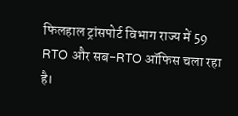फिलहाल ट्रांसपोर्ट विभाग राज्य में 59 RTO और सब-RTO ऑफिस चला रहा है।